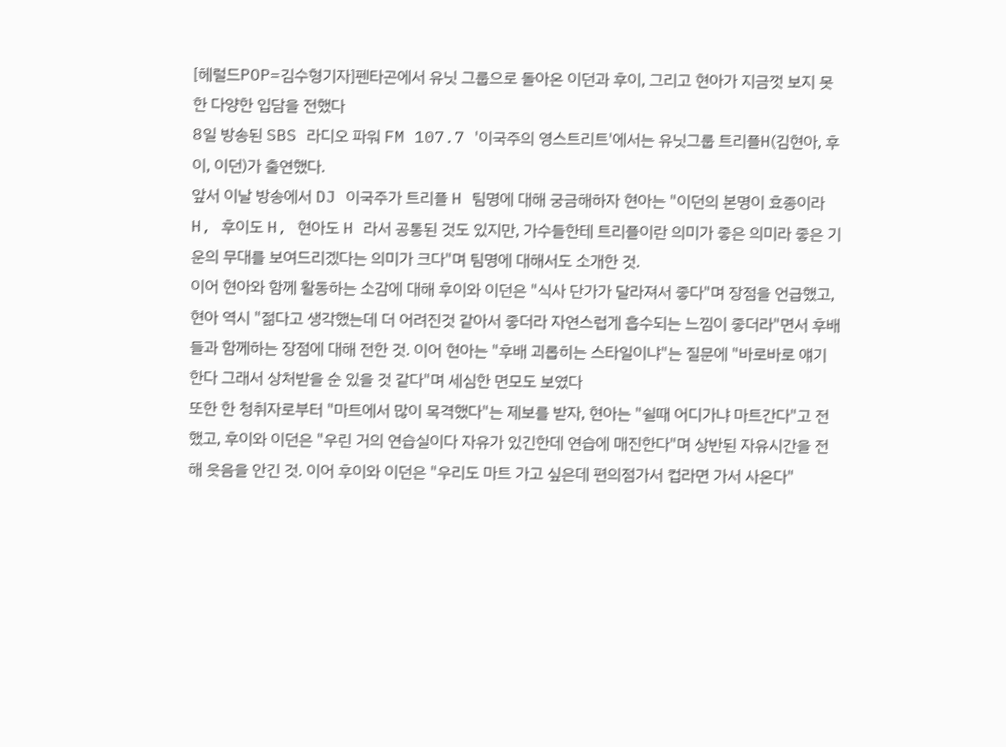[헤럴드POP=김수형기자]펜타곤에서 유닛 그룹으로 돌아온 이던과 후이, 그리고 현아가 지금껏 보지 못한 다양한 입담을 전했다
8일 방송된 SBS 라디오 파워 FM 107.7 '이국주의 영스트리트'에서는 유닛그룹 트리플H(김현아, 후이, 이던)가 출연했다.
앞서 이날 방송에서 DJ 이국주가 트리플 H 팀명에 대해 궁금해하자 현아는 "이던의 본명이 효종이라 H, 후이도 H, 현아도 H 라서 공통된 것도 있지만, 가수들한테 트리플이란 의미가 좋은 의미라 좋은 기운의 무대를 보여드리겠다는 의미가 크다"며 팀명에 대해서도 소개한 것.
이어 현아와 함께 활동하는 소감에 대해 후이와 이던은 "식사 단가가 달라져서 좋다"며 장점을 언급했고, 현아 역시 "젊다고 생각했는데 더 어려진것 같아서 좋더라 자연스럽게 흡수되는 느낌이 좋더라"면서 후배들과 함께하는 장점에 대해 전한 것. 이어 현아는 "후배 괴롭히는 스타일이냐"는 질문에 "바로바로 얘기한다 그래서 상처받을 순 있을 것 같다"며 세심한 면모도 보였다
또한 한 청취자로부터 "마트에서 많이 목격했다"는 제보를 받자, 현아는 "쉴때 어디가냐 마트간다"고 전했고, 후이와 이던은 "우린 거의 연습실이다 자유가 있긴한데 연습에 매진한다"며 상반된 자유시간을 전해 웃음을 안긴 것. 이어 후이와 이던은 "우리도 마트 가고 싶은데 편의점가서 컵라면 가서 사온다"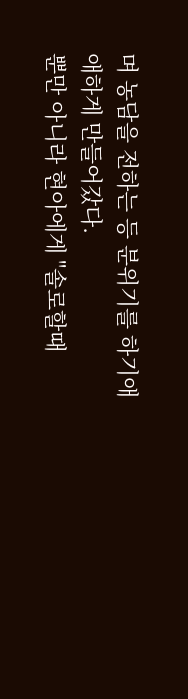며 농담을 전하는 등 분위기를 하기애애하게 만들어갔다.
뿐만 아니라 현아에게 "솔로할때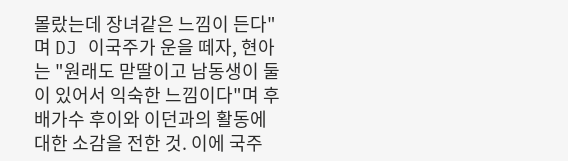몰랐는데 장녀같은 느낌이 든다" 며 DJ 이국주가 운을 떼자, 현아는 "원래도 맏딸이고 남동생이 둘이 있어서 익숙한 느낌이다"며 후배가수 후이와 이던과의 활동에 대한 소감을 전한 것. 이에 국주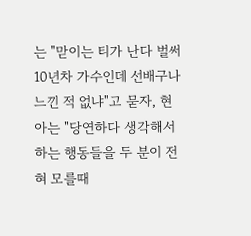는 "맏이는 티가 난다 벌써 10년차 가수인데 선배구나 느낀 적 없냐"고 묻자, 현아는 "당연하다 생각해서 하는 행동들을 두 분이 전혀 모를때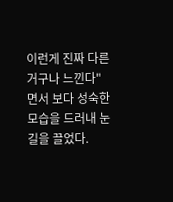이런게 진짜 다른거구나 느낀다"면서 보다 성숙한 모습을 드러내 눈길을 끌었다.